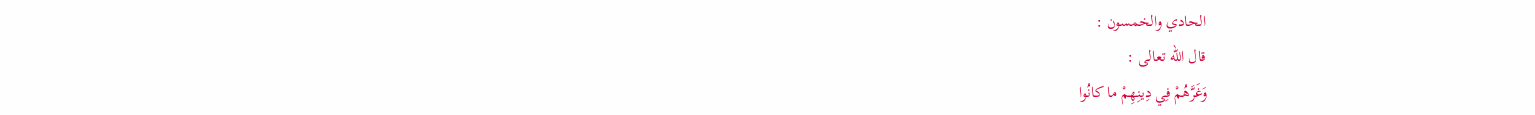الحادي والخمسون :
قال اللّه تعالى :
وَغَرَّهُمْ فِي دِينِهِمْ ما كانُوا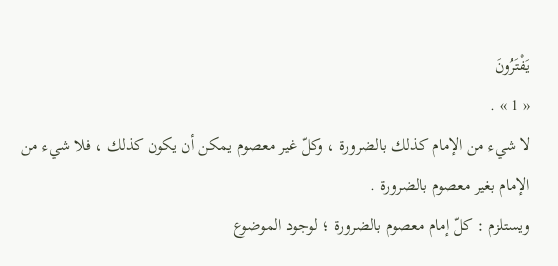يَفْتَرُونَ
« 1 » .
لا شيء من الإمام كذلك بالضرورة ، وكلّ غير معصوم يمكن أن يكون كذلك ، فلا شيء من الإمام بغير معصوم بالضرورة .
ويستلزم : كلّ إمام معصوم بالضرورة ؛ لوجود الموضوع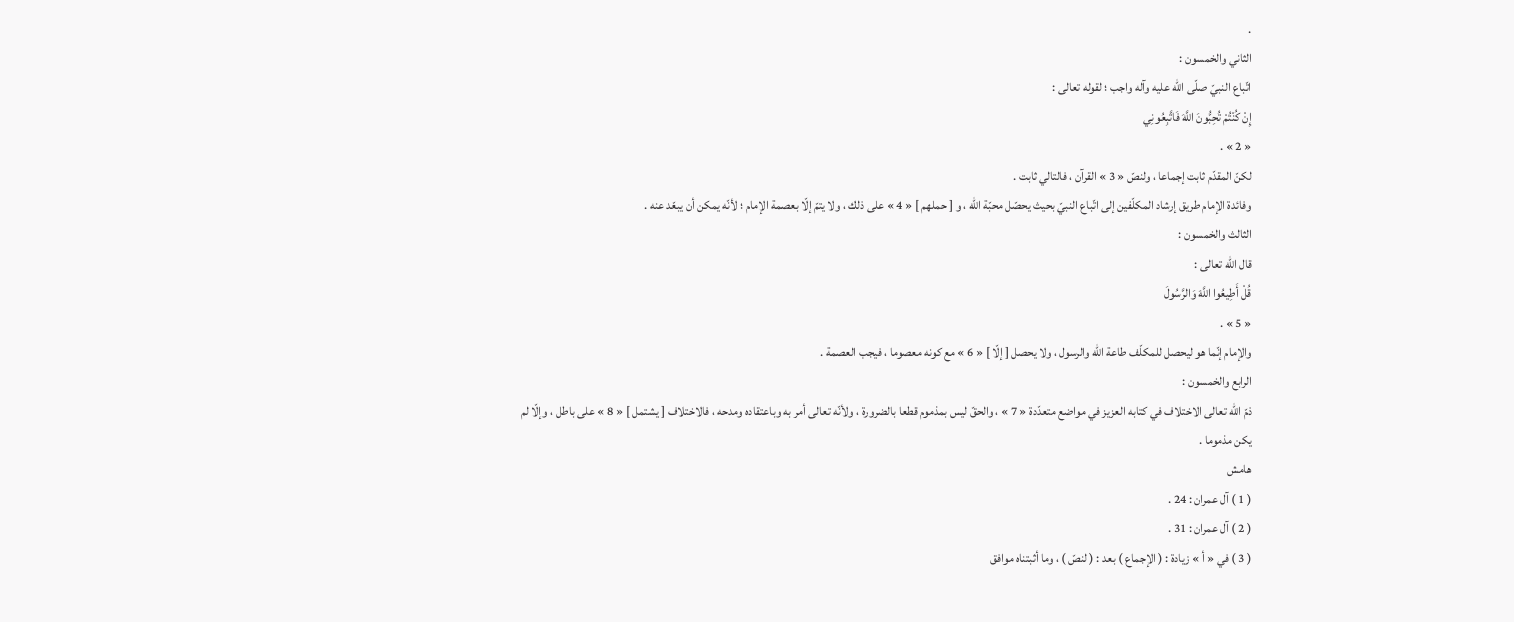.
الثاني والخمسون :
اتّباع النبيّ صلّى اللّه عليه وآله واجب ؛ لقوله تعالى :
إِنْ كُنْتُمْ تُحِبُّونَ اللَّهَ فَاتَّبِعُونِي
« 2 » .
لكنّ المقدّم ثابت إجماعا ، ولنصّ « 3 » القرآن ، فالتالي ثابت .
وفائدة الإمام طريق إرشاد المكلّفين إلى اتّباع النبيّ بحيث يحصّل محبّة اللّه ، و [ حملهم ] « 4 » على ذلك ، ولا يتمّ إلّا بعصمة الإمام ؛ لأنّه يمكن أن يبعّد عنه .
الثالث والخمسون :
قال اللّه تعالى :
قُلْ أَطِيعُوا اللَّهَ وَالرَّسُولَ
« 5 » .
والإمام إنّما هو ليحصل للمكلّف طاعة اللّه والرسول ، ولا يحصل [ إلّا ] « 6 » مع كونه معصوما ، فيجب العصمة .
الرابع والخمسون :
ذمّ اللّه تعالى الاختلاف في كتابه العزيز في مواضع متعدّدة « 7 » ، والحقّ ليس بمذموم قطعا بالضرورة ، ولأنّه تعالى أمر به وباعتقاده ومدحه ، فالاختلاف [ يشتمل ] « 8 » على باطل ، وإلّا لم يكن مذموما .
هامش
( 1 ) آل عمران : 24 .
( 2 ) آل عمران : 31 .
( 3 ) في « أ » زيادة : ( الإجماع ) بعد : ( لنصّ ) ، وما أثبتناه موافق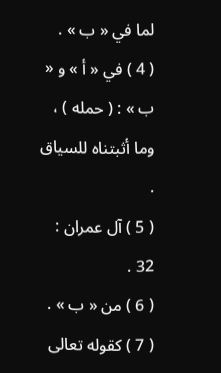لما في « ب » .
( 4 ) في « أ » و « ب » : ( حمله ) ، وما أثبتناه للسياق .
( 5 ) آل عمران : 32 .
( 6 ) من « ب » .
( 7 ) كقوله تعالى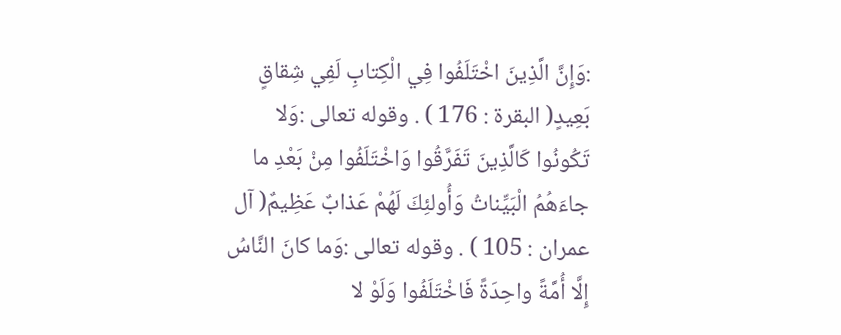:وَإِنَّ الَّذِينَ اخْتَلَفُوا فِي الْكِتابِ لَفِي شِقاقٍ بَعِيدٍ( البقرة : 176 ) . وقوله تعالى :وَلا تَكُونُوا كَالَّذِينَ تَفَرَّقُوا وَاخْتَلَفُوا مِنْ بَعْدِ ما جاءَهُمُ الْبَيِّناتُ وَأُولئِكَ لَهُمْ عَذابٌ عَظِيمٌ( آل عمران : 105 ) . وقوله تعالى :وَما كانَ النَّاسُ إِلَّا أُمَّةً واحِدَةً فَاخْتَلَفُوا وَلَوْ لا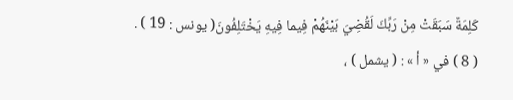كَلِمَةٌ سَبَقَتْ مِنْ رَبِّكَ لَقُضِيَ بَيْنَهُمْ فِيما فِيهِ يَخْتَلِفُونَ( يونس : 19 ) .
( 8 ) في « أ » : ( يشمل ) ،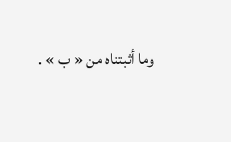وما أثبتناه من « ب » .